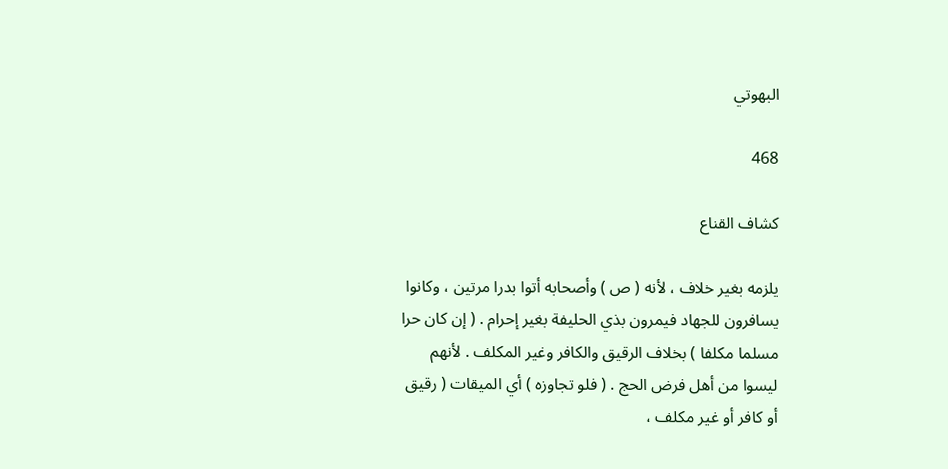البهوتي

468

كشاف القناع

يلزمه بغير خلاف ، لأنه ( ص ) وأصحابه أتوا بدرا مرتين ، وكانوا يسافرون للجهاد فيمرون بذي الحليفة بغير إحرام . ( إن كان حرا مسلما مكلفا ) بخلاف الرقيق والكافر وغير المكلف . لأنهم ليسوا من أهل فرض الحج . ( فلو تجاوزه ) أي الميقات ( رقيق أو كافر أو غير مكلف ،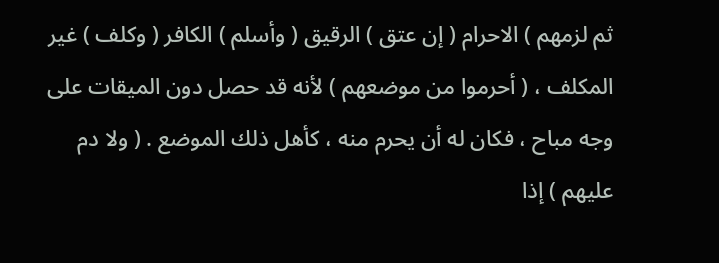ثم لزمهم ) الاحرام ( إن عتق ) الرقيق ( وأسلم ) الكافر ( وكلف ) غير المكلف ، ( أحرموا من موضعهم ) لأنه قد حصل دون الميقات على وجه مباح ، فكان له أن يحرم منه ، كأهل ذلك الموضع . ( ولا دم عليهم ) إذا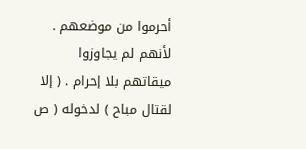أحرموا من موضعهم . لأنهم لم يجاوزوا ميقاتهم بلا إحرام . ( إلا لقتال مباح ) لدخوله ( ص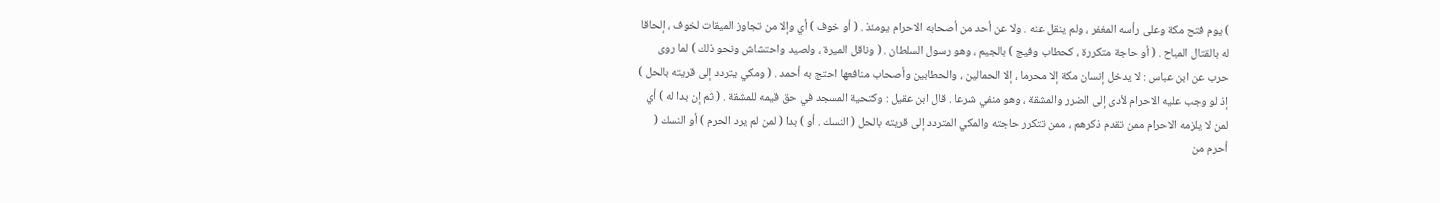) يوم فتح مكة وعلى رأسه المغفر ، ولم ينقل عنه . ولا عن أحد من أصحابه الاحرام يومئذ . ( أو خوف ) أي وإلا من تجاوز الميقات لخوف ، إلحاقا له بالقتال المباح . ( أو حاجة متكررة ، كحطاب وفيج ) بالجيم ، وهو رسول السلطان . ( وناقل الميرة ، ولصيد واحتشاش ونحو ذلك ) لما روى حرب عن ابن عباس : لا يدخل إنسان مكة إلا محرما ، إلا الحمالين ، والحطابين وأصحاب منافعها احتج به أحمد . ( ومكي يتردد إلى قريته بالحل ) إذ لو وجب عليه الاحرام لأدى إلى الضرر والمشقة ، وهو منفي شرعا . قال ابن عقيل : وكتحية المسجد في حق قيمه للمشقة . ( ثم إن بدا له ) أي لمن لا يلزمه الاحرام ممن تقدم ذكرهم ، ممن تتكرر حاجته والمكي المتردد إلى قريته بالحل ( النسك . أو ) بدا ( لمن لم يرد الحرم ) أو النسك ( أحرم من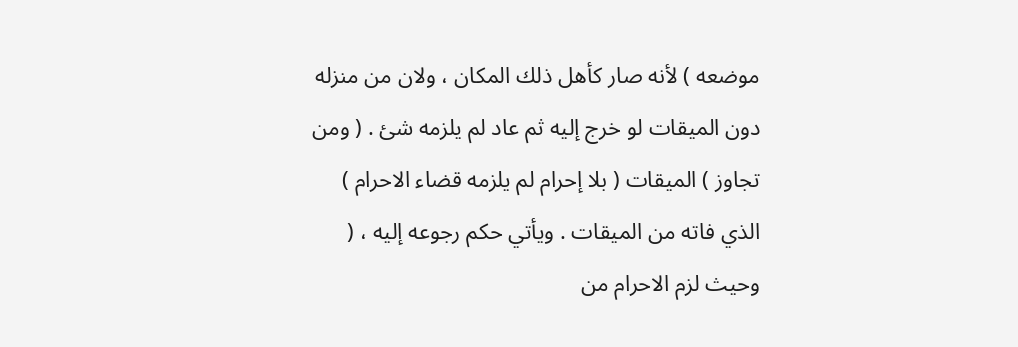موضعه ) لأنه صار كأهل ذلك المكان ، ولان من منزله دون الميقات لو خرج إليه ثم عاد لم يلزمه شئ . ( ومن تجاوز ) الميقات ( بلا إحرام لم يلزمه قضاء الاحرام ) الذي فاته من الميقات . ويأتي حكم رجوعه إليه ، ( وحيث لزم الاحرام من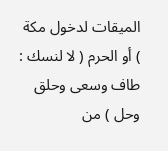الميقات لدخول مكة ) أو الحرم ( لا لنسك : طاف وسعى وحلق وحل ) من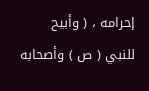إحرامه ، ( وأبيح للنبي ( ص ) وأصحابه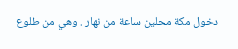دخول مكة محلين ساعة من نهار . وهي من طلوع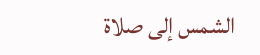الشمس إلى صلاة